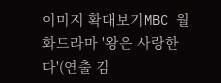이미지 확대보기MBC 월화드라마 '왕은 사랑한다'(연출 김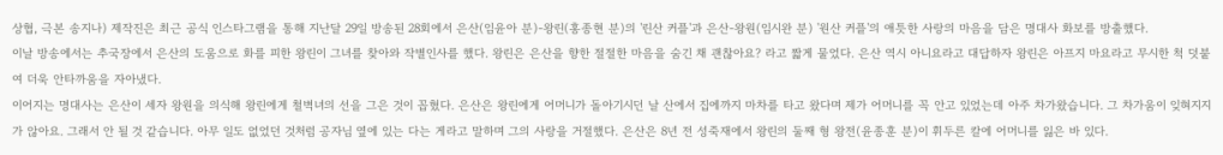상협, 극본 송지나) 제작진은 최근 공식 인스타그램을 통해 지난달 29일 방송된 28회에서 은산(임윤아 분)-왕린(홍종현 분)의 '린산 커플'과 은산-왕원(임시완 분) '원산 커플'의 애틋한 사랑의 마음을 담은 명대사 화보를 방출했다.
이날 방송에서는 추국장에서 은산의 도움으로 화를 피한 왕린이 그녀를 찾아와 작별인사를 했다. 왕린은 은산을 향한 절절한 마음을 숨긴 채 괜찮아요? 라고 짧게 물었다. 은산 역시 아니요라고 대답하자 왕린은 아프지 마요라고 무시한 척 덧붙여 더욱 안타까움을 자아냈다.
이어지는 명대사는 은산이 세자 왕원을 의식해 왕린에게 철벽녀의 선을 그은 것이 꼽혔다. 은산은 왕린에게 어머니가 돌아기시던 날 산에서 집에까지 마차를 타고 왔다며 제가 어머니를 꼭 안고 있었는데 아주 차가왔습니다. 그 차가움이 잊혀지지가 않아요. 그래서 안 될 것 같습니다. 아무 일도 없었던 것처럼 공자님 옆에 있는 다는 게라고 말하며 그의 사랑을 거절했다. 은산은 8년 전 성죽재에서 왕린의 둘째 형 왕전(윤종훈 분)이 휘두른 칼에 어머니를 잃은 바 있다.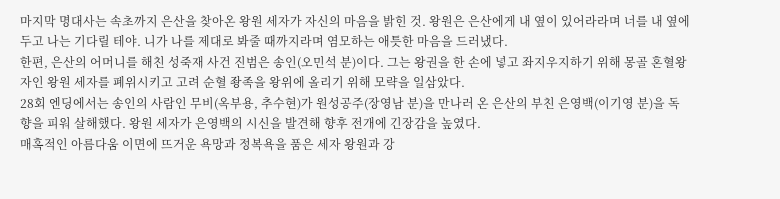마지막 명대사는 속초까지 은산을 찾아온 왕원 세자가 자신의 마음을 밝힌 것. 왕원은 은산에게 내 옆이 있어라라며 너를 내 옆에 두고 나는 기다릴 테야. 니가 나를 제대로 봐줄 때까지라며 염모하는 애틋한 마음을 드러냈다.
한편, 은산의 어머니를 해친 성죽재 사건 진범은 송인(오민석 분)이다. 그는 왕권을 한 손에 넣고 좌지우지하기 위해 몽골 혼혈왕자인 왕원 세자를 폐위시키고 고려 순혈 좡족을 왕위에 올리기 위해 모략을 일삼았다.
28회 엔딩에서는 송인의 사람인 무비(옥부용, 추수현)가 원성공주(장영남 분)을 만나러 온 은산의 부친 은영백(이기영 분)을 독향을 피워 살해했다. 왕원 세자가 은영백의 시신을 발견해 향후 전개에 긴장감을 높였다.
매혹적인 아름다움 이면에 뜨거운 욕망과 정복욕을 품은 세자 왕원과 강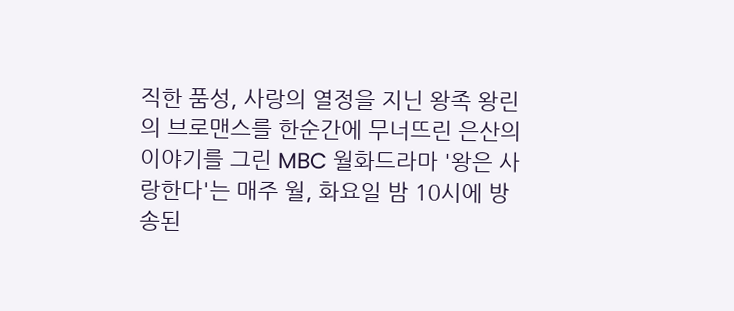직한 품성, 사랑의 열정을 지닌 왕족 왕린의 브로맨스를 한순간에 무너뜨린 은산의 이야기를 그린 MBC 월화드라마 '왕은 사랑한다'는 매주 월, 화요일 밤 10시에 방송된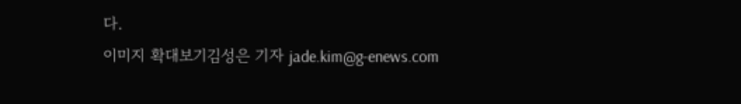다.
이미지 확대보기김성은 기자 jade.kim@g-enews.com